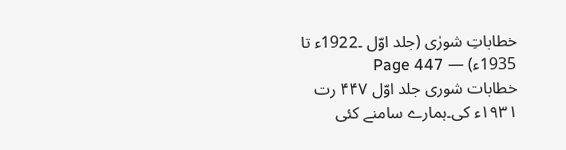خطاباتِ شورٰی (جلد اوّل ۔1922ء تا 1935ء) — Page 447
خطابات شوری جلد اوّل ۴۴۷ رت ۱۹۳۱ء کی۔ہمارے سامنے کئی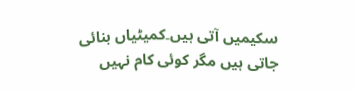سکیمیں آتی ہیں۔کمیٹیاں بنائی جاتی ہیں مگر کوئی کام نہیں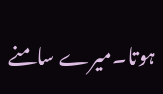ہوتا۔میرے سامنے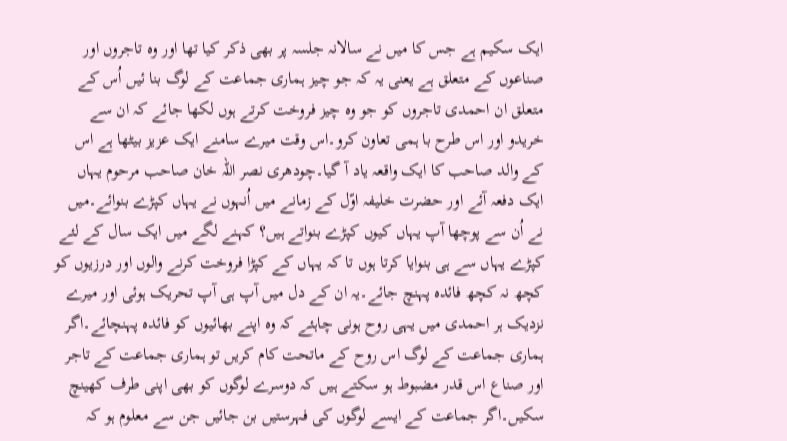ایک سکیم ہے جس کا میں نے سالانہ جلسہ پر بھی ذکر کیا تھا اور وہ تاجروں اور صناعوں کے متعلق ہے یعنی یہ کہ جو چیز ہماری جماعت کے لوگ بنا ئیں اُس کے متعلق ان احمدی تاجروں کو جو وہ چیز فروخت کرتے ہوں لکھا جائے کہ ان سے خریدو اور اس طرح با ہمی تعاون کرو۔اس وقت میرے سامنے ایک عزیز بیٹھا ہے اس کے والد صاحب کا ایک واقعہ یاد آ گیا۔چودھری نصر اللہ خان صاحب مرحوم یہاں ایک دفعہ آئے اور حضرت خلیفہ اوّل کے زمانے میں اُنہوں نے یہاں کپڑے بنوائے۔میں نے اُن سے پوچھا آپ یہاں کیوں کپڑے بنواتے ہیں؟ کہنے لگے میں ایک سال کے لئے کپڑے یہاں سے ہی بنوایا کرتا ہوں تا کہ یہاں کے کپڑا فروخت کرنے والوں اور درزیوں کو کچھ نہ کچھ فائدہ پہنچ جائے۔یہ ان کے دل میں آپ ہی آپ تحریک ہوئی اور میرے نزدیک ہر احمدی میں یہی روح ہونی چاہئے کہ وہ اپنے بھائیوں کو فائدہ پہنچائے۔اگر ہماری جماعت کے لوگ اس روح کے ماتحت کام کریں تو ہماری جماعت کے تاجر اور صناع اس قدر مضبوط ہو سکتے ہیں کہ دوسرے لوگوں کو بھی اپنی طرف کھینچ سکیں۔اگر جماعت کے ایسے لوگوں کی فہرستیں بن جائیں جن سے معلوم ہو کہ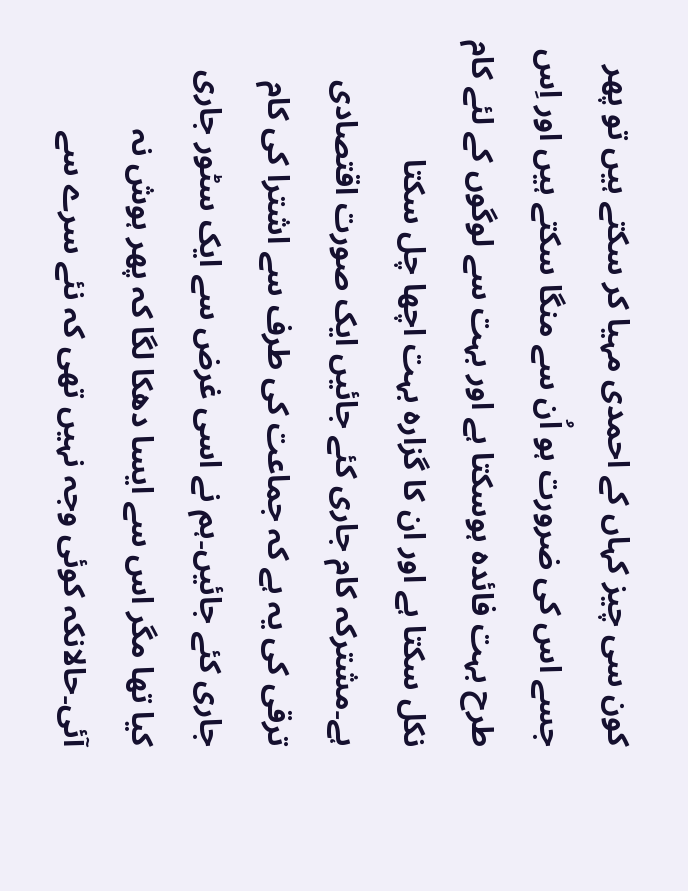کون سی چیز کہاں کے احمدی مہیا کر سکتے ہیں تو پھر جسے اس کی ضرورت ہو اُن سے منگا سکتے ہیں اور اِس طرح بہت فائدہ ہوسکتا ہے اور بہت سے لوگوں کے لئے کام نکل سکتا ہے اور ان کا گزارہ بہت اچھا چل سکتا ہے۔مشترکہ کام جاری کئے جائیں ایک صورت اقتصادی ترقی کی یہ ہے کہ جماعت کی طرف سے اشترا کی کام جاری کئے جائیں۔ہم نے اسی غرض سے ایک سٹور جاری کیا تھا مگر اس سے ایسا دھکا لگا کہ پھر ہوش نہ آئی۔حالانکہ کوئی وجہ نہیں تھی کہ نئے سرے سے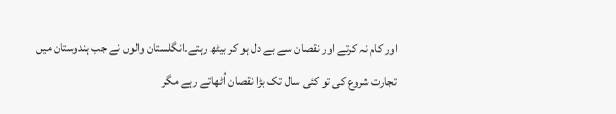اور کام نہ کرتے اور نقصان سے بے دل ہو کر بیٹھ رہتے۔انگلستان والوں نے جب ہندوستان میں تجارت شروع کی تو کئی سال تک بڑا نقصان اُٹھاتے رہے مگر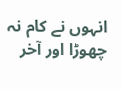انہوں نے کام نہ چھوڑا اور آخر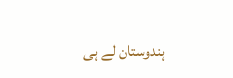ہندوستان لے ہی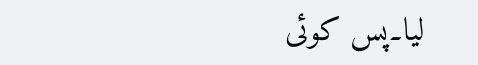لیا۔پس کوئی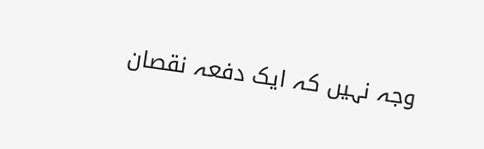وجہ نہیں کہ ایک دفعہ نقصان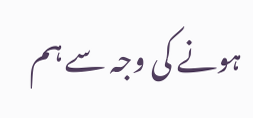ہونے کی وجہ سے ہم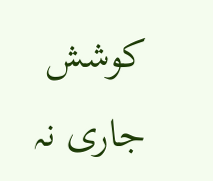کوشش جاری نہ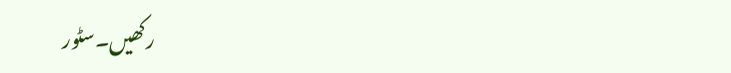رکھیں۔سٹور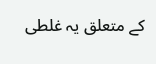کے متعلق یہ غلطی